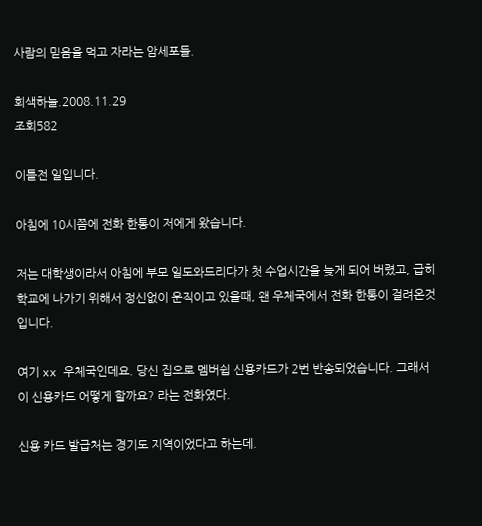사람의 믿음을 먹고 자라는 암세포들.

회색하늘.2008.11.29
조회582

이틀전 일입니다.

아침에 10시쯤에 전화 한통이 저에게 왔습니다.

저는 대학생이라서 아침에 부모 일도와드리다가 첫 수업시간을 늦게 되어 버렸고, 급히 학교에 나가기 위해서 정신없이 운직이고 있을때, 왠 우체국에서 전화 한통이 걸려온것입니다.

여기 xx 우체국인데요. 당신 집으로 멤버쉽 신용카드가 2번 반송되었습니다. 그래서 이 신용카드 어떻게 할까요? 라는 전화였다.

신용 카드 발급처는 경기도 지역이었다고 하는데.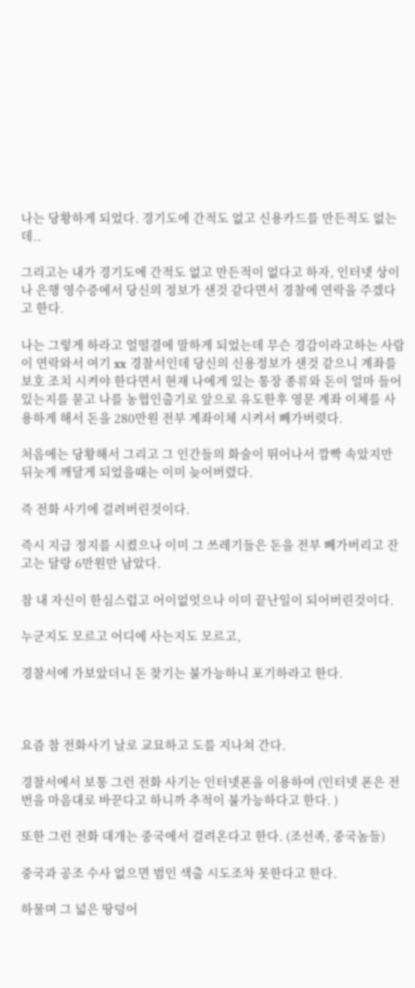나는 당황하게 되었다. 경기도에 간적도 없고 신용카드를 만든적도 없는데..

그리고는 내가 경기도에 간적도 없고 만든적이 없다고 하자, 인터넷 상이나 은행 영수증에서 당신의 정보가 샌것 같다면서 경찰에 연락을 주겠다고 한다.

나는 그렇게 하라고 얼떨결에 말하게 되었는데 무슨 경감이라고하는 사람이 연락와서 여기 xx 경찰서인데 당신의 신용정보가 샌것 같으니 계좌를 보호 조치 시켜야 한다면서 현재 나에게 있는 통장 종류와 돈이 얼마 들어있는지를 묻고 나를 농협인출기로 앞으로 유도한후 영문 계좌 이체를 사용하게 해서 돈을 280만원 전부 계좌이체 시켜서 빼가버렷다.

처음에는 당황해서 그리고 그 인간들의 화술이 뛰어나서 깜빡 속았지만 뒤늣게 깨달게 되었을때는 이미 늦어버렸다.

즉 전화 사기에 걸려버린것이다.

즉시 지급 정지를 시켰으나 이미 그 쓰레기들은 돈을 전부 빼가버리고 잔고는 달랑 6만원만 남았다.

참 내 자신이 한심스럽고 어이없엇으나 이미 끝난일이 되어버린것이다.

누군지도 모르고 어디에 사는지도 모르고,

경찰서에 가보았더니 돈 찾기는 불가능하니 포기하라고 한다.



요즘 참 전화사기 날로 교묘하고 도를 지나쳐 간다.

경찰서에서 보통 그런 전화 사기는 인터넷폰을 이용하여 (인터넷 폰은 전번을 마음대로 바꾼다고 하니까 추적이 불가능하다고 한다. )

또한 그런 전화 대개는 중국에서 걸려온다고 한다. (조선족, 중국놈들)

중국과 공조 수사 없으면 범인 색출 시도조차 못한다고 한다.

하물며 그 넓은 땅덩어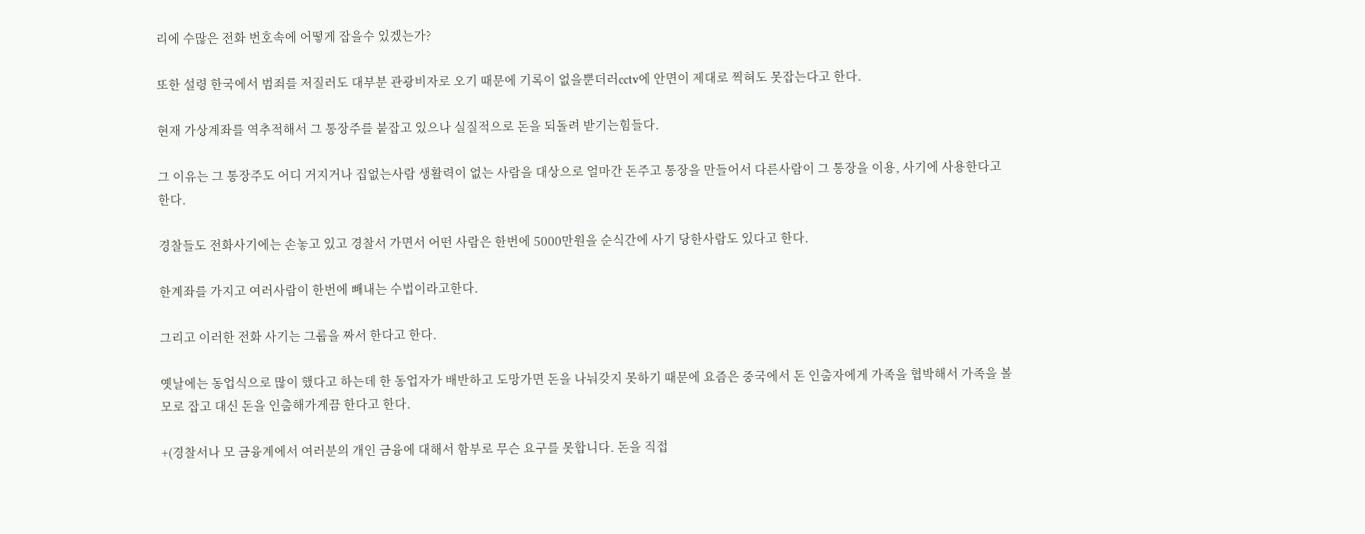리에 수많은 전화 번호속에 어떻게 잡을수 있겠는가?

또한 설령 한국에서 범죄를 저질러도 대부분 관광비자로 오기 때문에 기록이 없을뿐더러cctv에 안면이 제대로 찍혀도 못잡는다고 한다.

현재 가상계좌를 역추적해서 그 통장주를 붙잡고 있으나 실질적으로 돈을 되돌려 받기는힘들다.

그 이유는 그 통장주도 어디 거지거나 집없는사람 생활력이 없는 사람을 대상으로 얼마간 돈주고 통장을 만들어서 다른사람이 그 통장을 이용, 사기에 사용한다고 한다.

경찰들도 전화사기에는 손놓고 있고 경찰서 가면서 어떤 사람은 한번에 5000만원을 순식간에 사기 당한사람도 있다고 한다.

한계좌를 가지고 여러사람이 한번에 빼내는 수법이라고한다.

그리고 이러한 전화 사기는 그룹을 짜서 한다고 한다.

옛날에는 동업식으로 많이 했다고 하는데 한 동업자가 배반하고 도망가면 돈을 나눠갖지 못하기 때문에 요즘은 중국에서 돈 인출자에게 가족을 협박해서 가족을 볼모로 잡고 대신 돈을 인출해가게끔 한다고 한다.

+(경찰서나 모 금융계에서 여러분의 개인 금융에 대해서 함부로 무슨 요구를 못합니다. 돈을 직접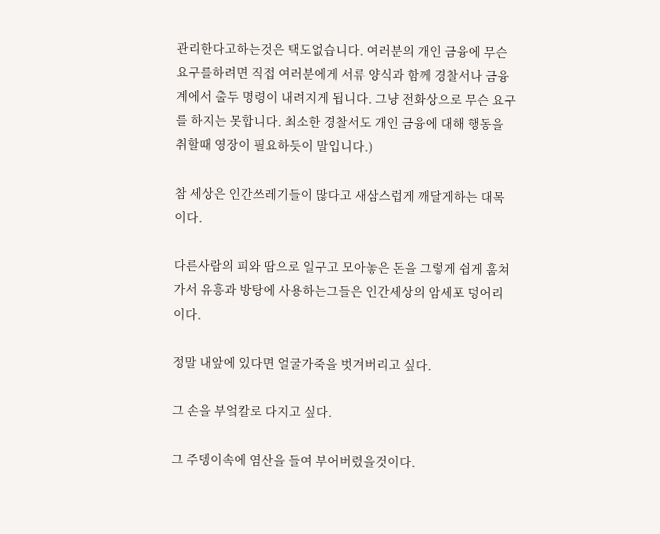관리한다고하는것은 택도없습니다. 여러분의 개인 금융에 무슨요구를하려면 직접 여러분에게 서류 양식과 함께 경찰서나 금융계에서 출두 명령이 내려지게 됩니다. 그냥 전화상으로 무슨 요구를 하지는 못합니다. 최소한 경찰서도 개인 금융에 대해 행동을 취할때 영장이 필요하듯이 말입니다.)

참 세상은 인간쓰레기들이 많다고 새삼스럽게 깨달게하는 대목이다.

다른사람의 피와 땀으로 일구고 모아놓은 돈을 그렇게 쉽게 훔쳐가서 유흥과 방탕에 사용하는그들은 인간세상의 암세포 덩어리이다.

정말 내앞에 있다면 얼굴가죽을 벗겨버리고 싶다.

그 손을 부엌칼로 다지고 싶다.

그 주뎅이속에 염산을 들여 부어버렸을것이다.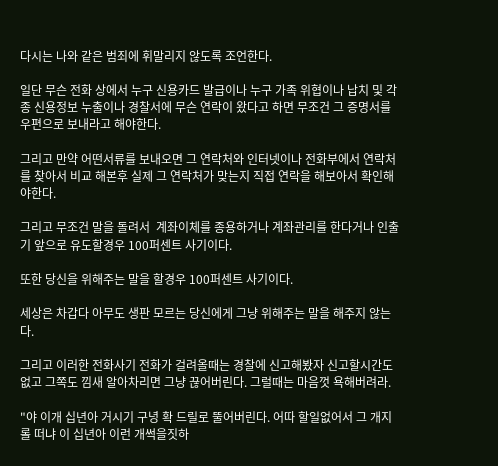다시는 나와 같은 범죄에 휘말리지 않도록 조언한다.

일단 무슨 전화 상에서 누구 신용카드 발급이나 누구 가족 위협이나 납치 및 각종 신용정보 누출이나 경찰서에 무슨 연락이 왔다고 하면 무조건 그 증명서를 우편으로 보내라고 해야한다.

그리고 만약 어떤서류를 보내오면 그 연락처와 인터넷이나 전화부에서 연락처를 찾아서 비교 해본후 실제 그 연락처가 맞는지 직접 연락을 해보아서 확인해야한다.

그리고 무조건 말을 돌려서  계좌이체를 종용하거나 계좌관리를 한다거나 인출기 앞으로 유도할경우 100퍼센트 사기이다.

또한 당신을 위해주는 말을 할경우 100퍼센트 사기이다.

세상은 차갑다 아무도 생판 모르는 당신에게 그냥 위해주는 말을 해주지 않는다.

그리고 이러한 전화사기 전화가 걸려올때는 경찰에 신고해봤자 신고할시간도 없고 그쪽도 낌새 알아차리면 그냥 끊어버린다. 그럴때는 마음껏 욕해버려라.

"야 이개 십년아 거시기 구녕 확 드릴로 뚤어버린다. 어따 할일없어서 그 개지롤 떠냐 이 십년아 이런 개썩을짓하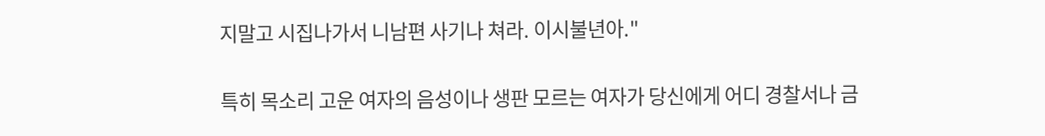지말고 시집나가서 니남편 사기나 쳐라. 이시불년아."

특히 목소리 고운 여자의 음성이나 생판 모르는 여자가 당신에게 어디 경찰서나 금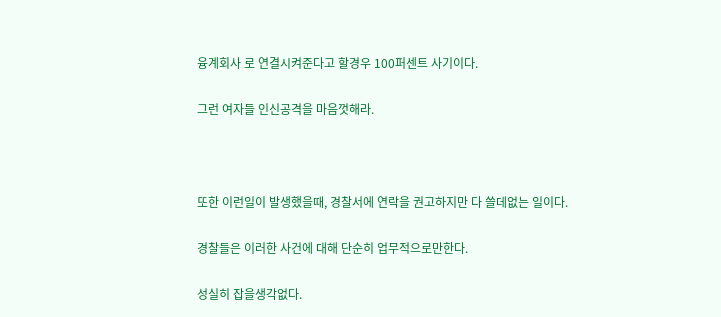융계회사 로 연결시켜준다고 할경우 100퍼센트 사기이다.

그런 여자들 인신공격을 마음껏해라.



또한 이런일이 발생했을때, 경찰서에 연락을 권고하지만 다 쓸데없는 일이다.

경찰들은 이러한 사건에 대해 단순히 업무적으로만한다.

성실히 잡을생각없다.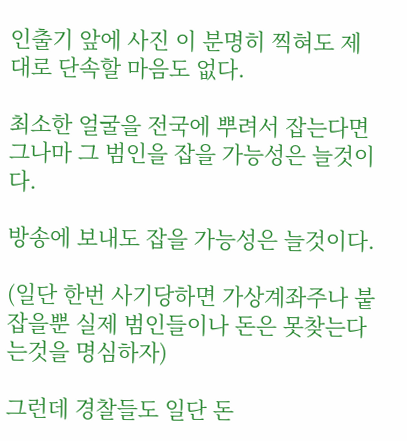인출기 앞에 사진 이 분명히 찍혀도 제대로 단속할 마음도 없다.

최소한 얼굴을 전국에 뿌려서 잡는다면 그나마 그 범인을 잡을 가능성은 늘것이다.

방송에 보내도 잡을 가능성은 늘것이다.

(일단 한번 사기당하면 가상계좌주나 붙잡을뿐 실제 범인들이나 돈은 못찾는다는것을 명심하자)

그런데 경찰들도 일단 돈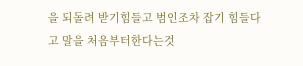을 되돌려 받기힘들고 범인조차 잡기 힘들다고 말을 처음부터한다는것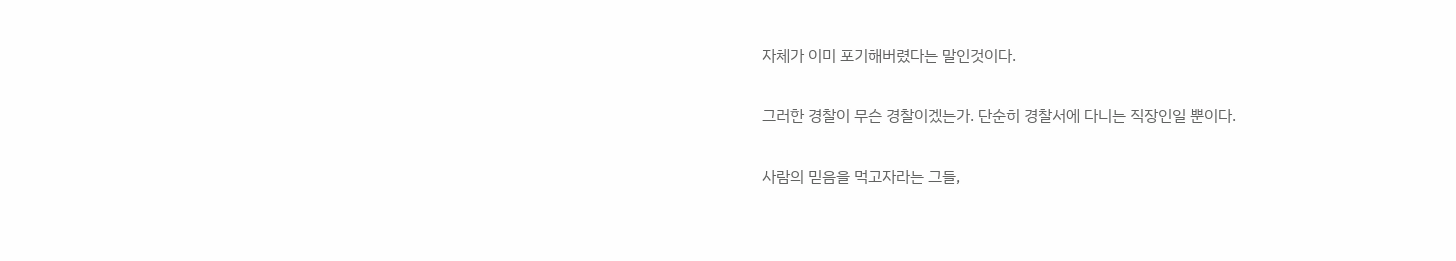자체가 이미 포기해버렸다는 말인것이다.

그러한 경찰이 무슨 경찰이겠는가. 단순히 경찰서에 다니는 직장인일 뿐이다.

사람의 믿음을 먹고자라는 그들,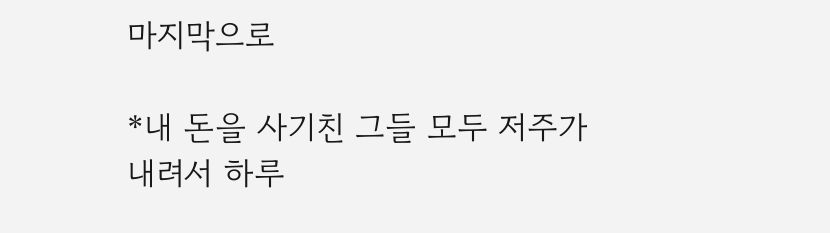마지막으로

*내 돈을 사기친 그들 모두 저주가 내려서 하루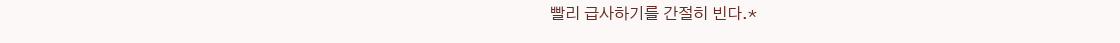빨리 급사하기를 간절히 빈다.*